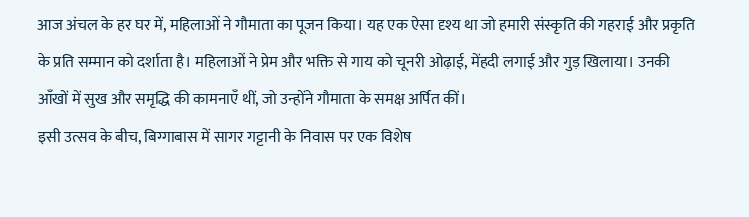आज अंचल के हर घर में, महिलाओं ने गौमाता का पूजन किया। यह एक ऐसा दृश्य था जो हमारी संस्कृति की गहराई और प्रकृति के प्रति सम्मान को दर्शाता है। महिलाओं ने प्रेम और भक्ति से गाय को चूनरी ओढ़ाई, मेंहदी लगाई और गुड़ खिलाया। उनकी आँखों में सुख और समृद्धि की कामनाएँ थीं, जो उन्होंने गौमाता के समक्ष अर्पित कीं।
इसी उत्सव के बीच, बिग्गाबास में सागर गट्टानी के निवास पर एक विशेष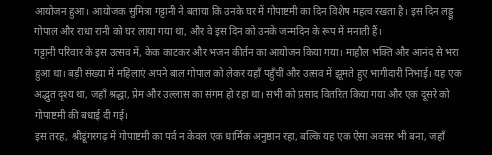आयोजन हुआ। आयोजक सुमित्रा गट्टानी ने बताया कि उनके घर में गोपाष्टमी का दिन विशेष महत्व रखता है। इस दिन लड्डू गोपाल और राधा रानी को घर लाया गया था, और वे इस दिन को उनके जन्मदिन के रूप में मनाती हैं।
गट्टानी परिवार के इस उत्सव में, केक काटकर और भजन कीर्तन का आयोजन किया गया। माहौल भक्ति और आनंद से भरा हुआ था। बड़ी संख्या में महिलाएं अपने बाल गोपाल को लेकर यहाँ पहुँचीं और उत्सव में झूमते हुए भागीदारी निभाई। यह एक अद्भुत दृश्य था, जहाँ श्रद्धा, प्रेम और उल्लास का संगम हो रहा था। सभी को प्रसाद वितरित किया गया और एक दूसरे को गोपाष्टमी की बधाई दी गई।
इस तरह, श्रीडूंगरगढ़ में गोपाष्टमी का पर्व न केवल एक धार्मिक अनुष्ठान रहा, बल्कि यह एक ऐसा अवसर भी बना, जहाँ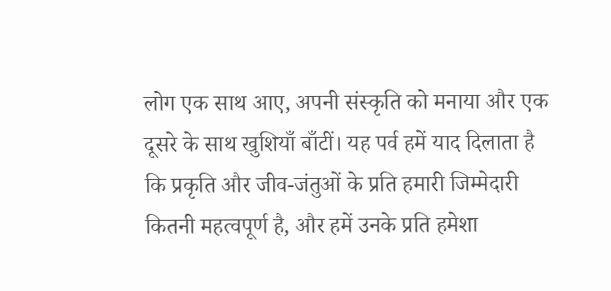लोग एक साथ आए, अपनी संस्कृति को मनाया और एक दूसरे के साथ खुशियाँ बाँटीं। यह पर्व हमें याद दिलाता है कि प्रकृति और जीव-जंतुओं के प्रति हमारी जिम्मेदारी कितनी महत्वपूर्ण है, और हमें उनके प्रति हमेशा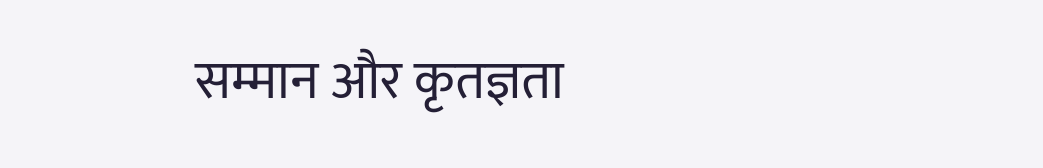सम्मान और कृतज्ञता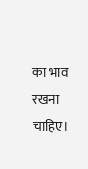का भाव रखना चाहिए।